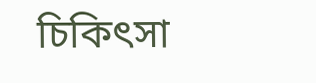চিকিৎসা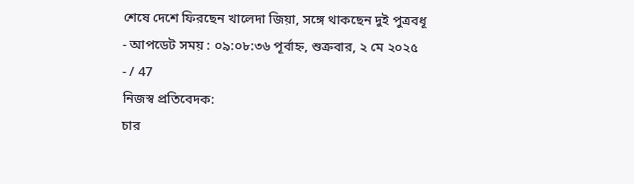শেষে দেশে ফিরছেন খালেদা জিয়া, সঙ্গে থাকছেন দুই পুত্রবধূ
- আপডেট সময় : ০৯:০৮:৩৬ পূর্বাহ্ন, শুক্রবার, ২ মে ২০২৫
- / 47
নিজস্ব প্রতিবেদক:
চার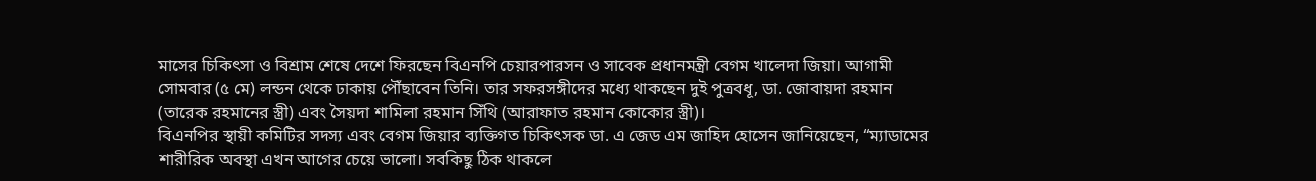মাসের চিকিৎসা ও বিশ্রাম শেষে দেশে ফিরছেন বিএনপি চেয়ারপারসন ও সাবেক প্রধানমন্ত্রী বেগম খালেদা জিয়া। আগামী সোমবার (৫ মে) লন্ডন থেকে ঢাকায় পৌঁছাবেন তিনি। তার সফরসঙ্গীদের মধ্যে থাকছেন দুই পুত্রবধূ, ডা. জোবায়দা রহমান (তারেক রহমানের স্ত্রী) এবং সৈয়দা শামিলা রহমান সিঁথি (আরাফাত রহমান কোকোর স্ত্রী)।
বিএনপির স্থায়ী কমিটির সদস্য এবং বেগম জিয়ার ব্যক্তিগত চিকিৎসক ডা. এ জেড এম জাহিদ হোসেন জানিয়েছেন, “ম্যাডামের শারীরিক অবস্থা এখন আগের চেয়ে ভালো। সবকিছু ঠিক থাকলে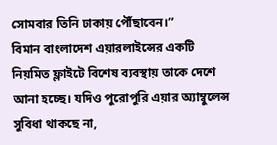সোমবার তিনি ঢাকায় পৌঁছাবেন।”
বিমান বাংলাদেশ এয়ারলাইন্সের একটি নিয়মিত ফ্লাইটে বিশেষ ব্যবস্থায় তাকে দেশে আনা হচ্ছে। যদিও পুরোপুরি এয়ার অ্যাম্বুলেন্স সুবিধা থাকছে না,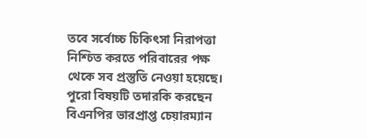তবে সর্বোচ্চ চিকিৎসা নিরাপত্তা নিশ্চিত করতে পরিবারের পক্ষ থেকে সব প্রস্তুতি নেওয়া হয়েছে। পুরো বিষয়টি তদারকি করছেন বিএনপির ভারপ্রাপ্ত চেয়ারম্যান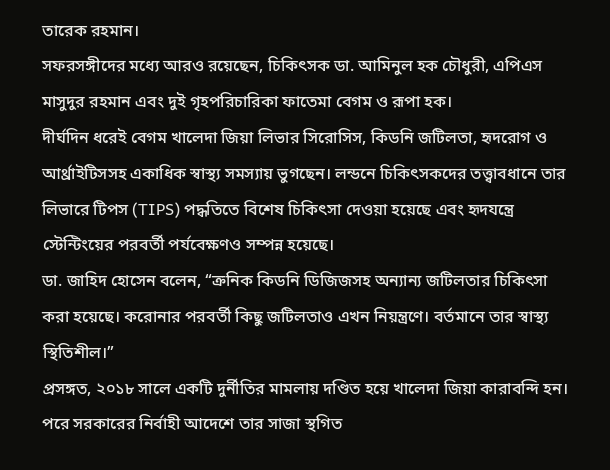তারেক রহমান।
সফরসঙ্গীদের মধ্যে আরও রয়েছেন, চিকিৎসক ডা. আমিনুল হক চৌধুরী, এপিএস মাসুদুর রহমান এবং দুই গৃহপরিচারিকা ফাতেমা বেগম ও রূপা হক।
দীর্ঘদিন ধরেই বেগম খালেদা জিয়া লিভার সিরোসিস, কিডনি জটিলতা, হৃদরোগ ও আর্থ্রাইটিসসহ একাধিক স্বাস্থ্য সমস্যায় ভুগছেন। লন্ডনে চিকিৎসকদের তত্ত্বাবধানে তার লিভারে টিপস (TIPS) পদ্ধতিতে বিশেষ চিকিৎসা দেওয়া হয়েছে এবং হৃদযন্ত্রে স্টেন্টিংয়ের পরবর্তী পর্যবেক্ষণও সম্পন্ন হয়েছে।
ডা. জাহিদ হোসেন বলেন, “ক্রনিক কিডনি ডিজিজসহ অন্যান্য জটিলতার চিকিৎসা করা হয়েছে। করোনার পরবর্তী কিছু জটিলতাও এখন নিয়ন্ত্রণে। বর্তমানে তার স্বাস্থ্য স্থিতিশীল।”
প্রসঙ্গত, ২০১৮ সালে একটি দুর্নীতির মামলায় দণ্ডিত হয়ে খালেদা জিয়া কারাবন্দি হন। পরে সরকারের নির্বাহী আদেশে তার সাজা স্থগিত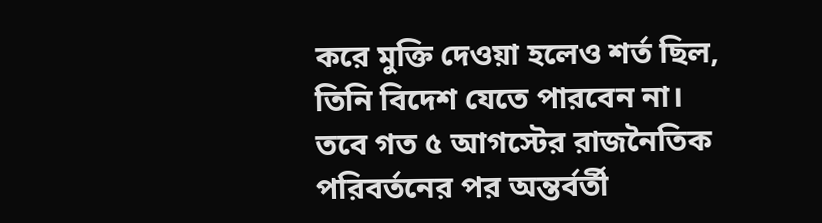করে মুক্তি দেওয়া হলেও শর্ত ছিল, তিনি বিদেশ যেতে পারবেন না। তবে গত ৫ আগস্টের রাজনৈতিক পরিবর্তনের পর অন্তর্বর্তী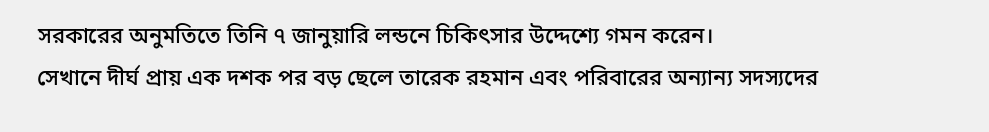সরকারের অনুমতিতে তিনি ৭ জানুয়ারি লন্ডনে চিকিৎসার উদ্দেশ্যে গমন করেন।
সেখানে দীর্ঘ প্রায় এক দশক পর বড় ছেলে তারেক রহমান এবং পরিবারের অন্যান্য সদস্যদের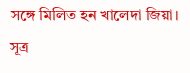সঙ্গে মিলিত হন খালেদা জিয়া।
সূত্র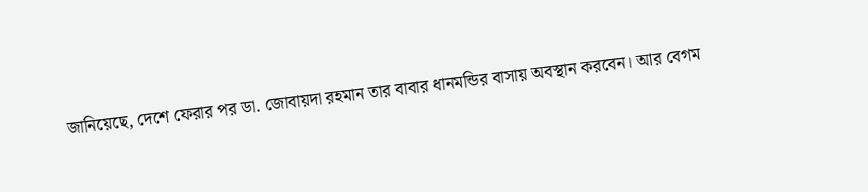জানিয়েছে, দেশে ফেরার পর ডা. জোবায়দা রহমান তার বাবার ধানমন্ডির বাসায় অবস্থান করবেন। আর বেগম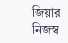জিয়ার নিজস্ব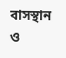বাসস্থান ও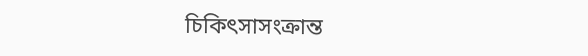চিকিৎসাসংক্রান্ত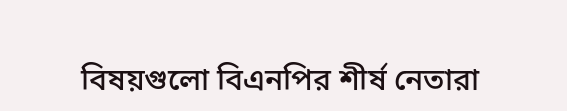বিষয়গুলো বিএনপির শীর্ষ নেতারা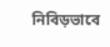নিবিড়ভাবে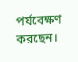পর্যবেক্ষণ করছেন।